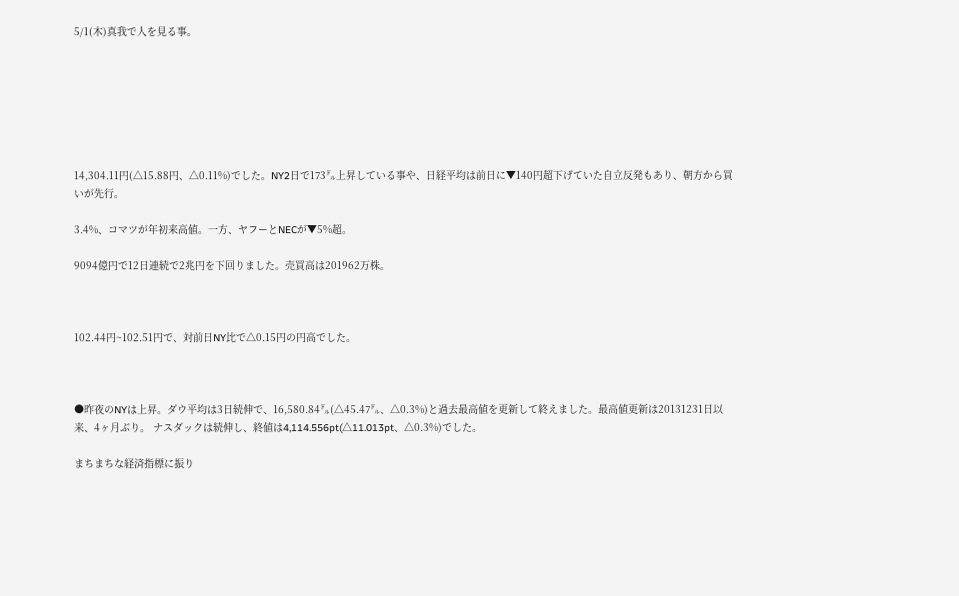5/1(木)真我で人を見る事。







14,304.11円(△15.88円、△0.11%)でした。NY2日で173㌦上昇している事や、日経平均は前日に▼140円超下げていた自立反発もあり、朝方から買いが先行。

3.4%、コマツが年初来高値。一方、ヤフーとNECが▼5%超。

9094億円で12日連続で2兆円を下回りました。売買高は201962万株。



102.44円~102.51円で、対前日NY比で△0.15円の円高でした。



●昨夜のNYは上昇。ダウ平均は3日続伸で、16,580.84㌦(△45.47㌦、△0.3%)と過去最高値を更新して終えました。最高値更新は20131231日以来、4ヶ月ぶり。 ナスダックは続伸し、終値は4,114.556pt(△11.013pt、△0.3%)でした。

まちまちな経済指標に振り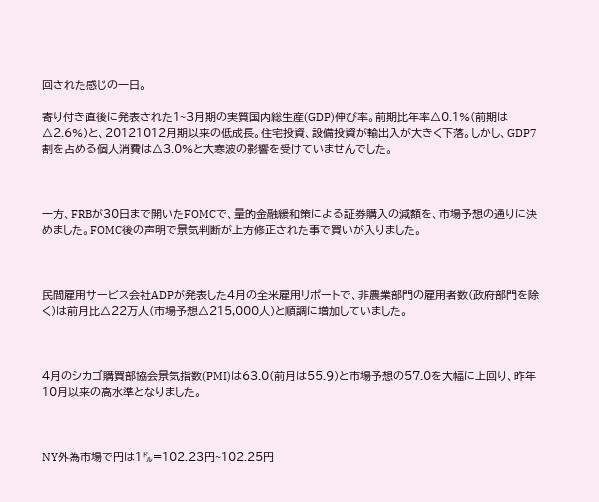回された感じの一日。

寄り付き直後に発表された1~3月期の実質国内総生産(GDP)伸び率。前期比年率△0.1%(前期は△2.6%)と、20121012月期以来の低成長。住宅投資、設備投資が輸出入が大きく下落。しかし、GDP7割を占める個人消費は△3.0%と大寒波の影響を受けていませんでした。



一方、FRBが30日まで開いたFOMCで、量的金融緩和策による証券購入の減額を、市場予想の通りに決めました。FOMC後の声明で景気判断が上方修正された事で買いが入りました。



民間雇用サービス会社ADPが発表した4月の全米雇用リポートで、非農業部門の雇用者数(政府部門を除く)は前月比△22万人(市場予想△215,000人)と順調に増加していました。



4月のシカゴ購買部協会景気指数(PMI)は63.0(前月は55.9)と市場予想の57.0を大幅に上回り、昨年10月以来の高水準となりました。



NY外為市場で円は1㌦=102.23円~102.25円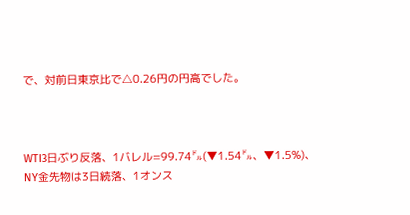で、対前日東京比で△0.26円の円高でした。



WTI3日ぶり反落、1バレル=99.74㌦(▼1.54㌦、▼1.5%)、NY金先物は3日続落、1オンス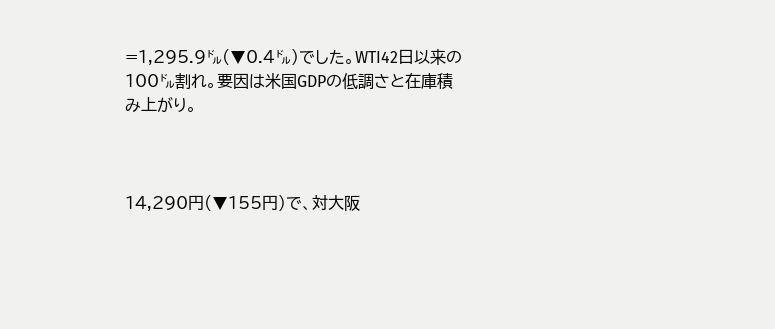=1,295.9㌦(▼0.4㌦)でした。WTI42日以来の100㌦割れ。要因は米国GDPの低調さと在庫積み上がり。



14,290円(▼155円)で、対大阪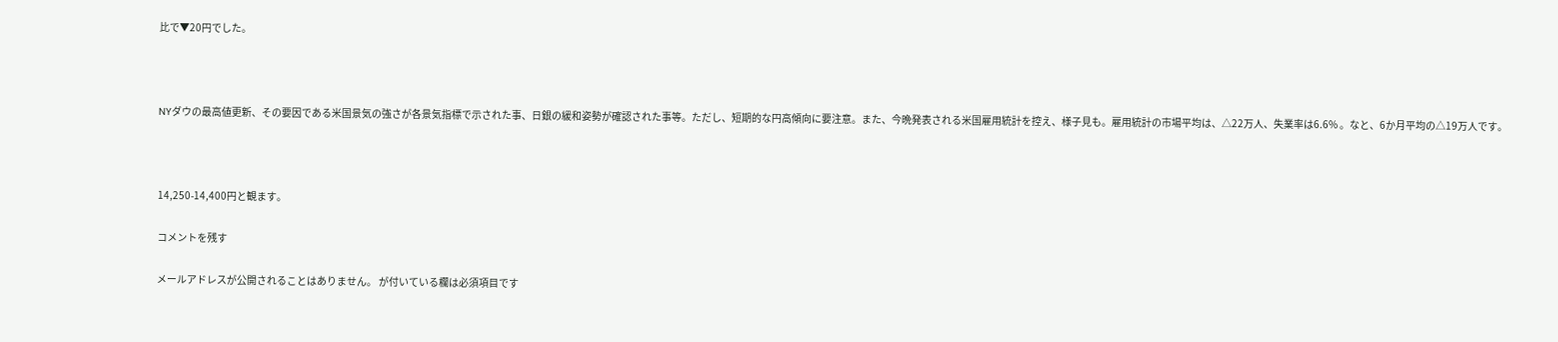比で▼20円でした。



NYダウの最高値更新、その要因である米国景気の強さが各景気指標で示された事、日銀の緩和姿勢が確認された事等。ただし、短期的な円高傾向に要注意。また、今晩発表される米国雇用統計を控え、様子見も。雇用統計の市場平均は、△22万人、失業率は6.6% 。なと、6か月平均の△19万人です。



14,250-14,400円と観ます。

コメントを残す

メールアドレスが公開されることはありません。 が付いている欄は必須項目です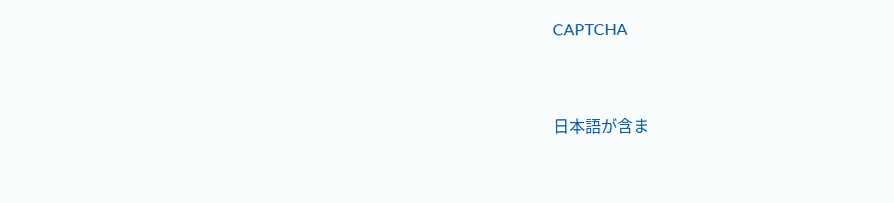CAPTCHA


日本語が含ま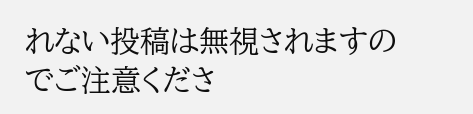れない投稿は無視されますのでご注意くださ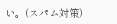い。(スパム対策)